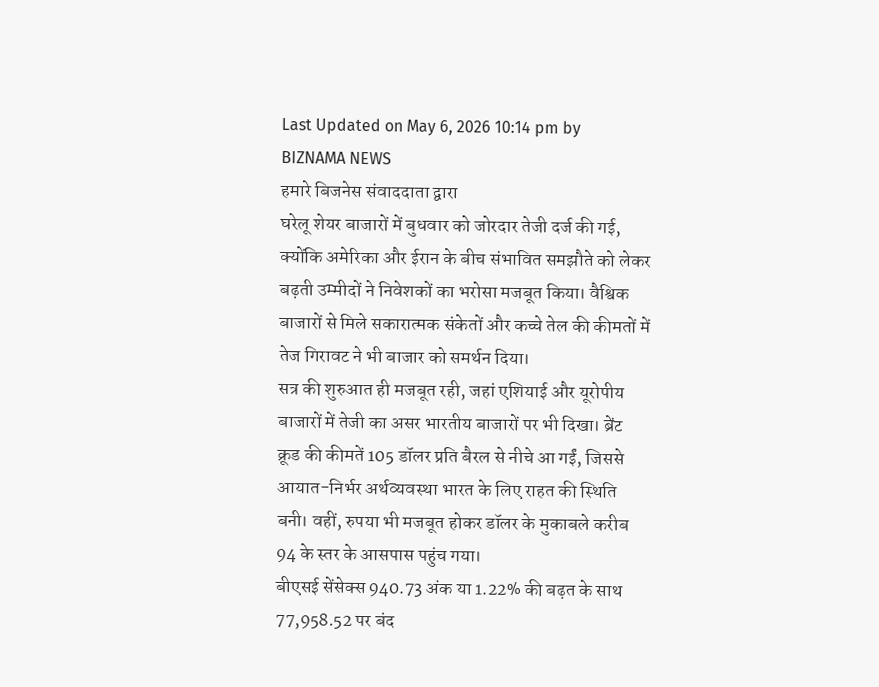Last Updated on May 6, 2026 10:14 pm by BIZNAMA NEWS
हमारे बिजनेस संवाददाता द्वारा
घरेलू शेयर बाजारों में बुधवार को जोरदार तेजी दर्ज की गई, क्योंकि अमेरिका और ईरान के बीच संभावित समझौते को लेकर बढ़ती उम्मीदों ने निवेशकों का भरोसा मजबूत किया। वैश्विक बाजारों से मिले सकारात्मक संकेतों और कच्चे तेल की कीमतों में तेज गिरावट ने भी बाजार को समर्थन दिया।
सत्र की शुरुआत ही मजबूत रही, जहां एशियाई और यूरोपीय बाजारों में तेजी का असर भारतीय बाजारों पर भी दिखा। ब्रेंट क्रूड की कीमतें 105 डॉलर प्रति बैरल से नीचे आ गईं, जिससे आयात-निर्भर अर्थव्यवस्था भारत के लिए राहत की स्थिति बनी। वहीं, रुपया भी मजबूत होकर डॉलर के मुकाबले करीब 94 के स्तर के आसपास पहुंच गया।
बीएसई सेंसेक्स 940.73 अंक या 1.22% की बढ़त के साथ 77,958.52 पर बंद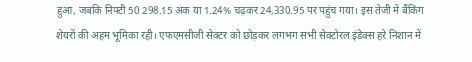हुआ, जबकि निफ्टी 50 298.15 अंक या 1.24% चढ़कर 24,330.95 पर पहुंच गया। इस तेजी में बैंकिंग शेयरों की अहम भूमिका रही। एफएमसीजी सेक्टर को छोड़कर लगभग सभी सेक्टोरल इंडेक्स हरे निशान में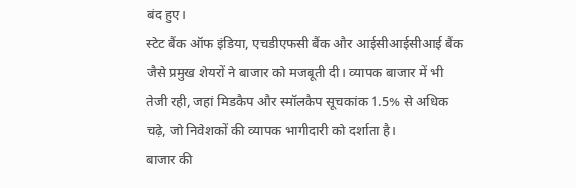बंद हुए।
स्टेट बैंक ऑफ इंडिया, एचडीएफसी बैंक और आईसीआईसीआई बैंक जैसे प्रमुख शेयरों ने बाजार को मजबूती दी। व्यापक बाजार में भी तेजी रही, जहां मिडकैप और स्मॉलकैप सूचकांक 1.5% से अधिक चढ़े, जो निवेशकों की व्यापक भागीदारी को दर्शाता है।
बाजार की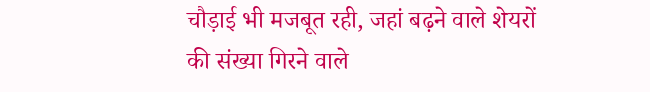चौड़ाई भी मजबूत रही, जहां बढ़ने वाले शेयरों की संख्या गिरने वाले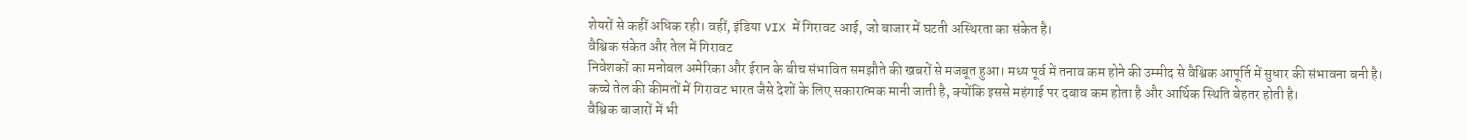शेयरों से कहीं अधिक रही। वहीं, इंडिया VIX में गिरावट आई, जो बाजार में घटती अस्थिरता का संकेत है।
वैश्विक संकेत और तेल में गिरावट
निवेशकों का मनोबल अमेरिका और ईरान के बीच संभावित समझौते की खबरों से मजबूत हुआ। मध्य पूर्व में तनाव कम होने की उम्मीद से वैश्विक आपूर्ति में सुधार की संभावना बनी है।
कच्चे तेल की कीमतों में गिरावट भारत जैसे देशों के लिए सकारात्मक मानी जाती है, क्योंकि इससे महंगाई पर दबाव कम होता है और आर्थिक स्थिति बेहतर होती है।
वैश्विक बाजारों में भी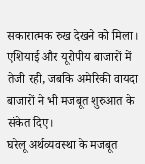सकारात्मक रुख देखने को मिला। एशियाई और यूरोपीय बाजारों में तेजी रही, जबकि अमेरिकी वायदा बाजारों ने भी मजबूत शुरुआत के संकेत दिए।
घरेलू अर्थव्यवस्था के मजबूत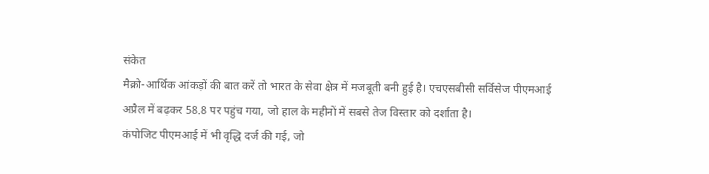संकेत
मैक्रो-आर्थिक आंकड़ों की बात करें तो भारत के सेवा क्षेत्र में मजबूती बनी हुई है। एचएसबीसी सर्विसेज पीएमआई अप्रैल में बढ़कर 58.8 पर पहुंच गया, जो हाल के महीनों में सबसे तेज विस्तार को दर्शाता है।
कंपोजिट पीएमआई में भी वृद्धि दर्ज की गई, जो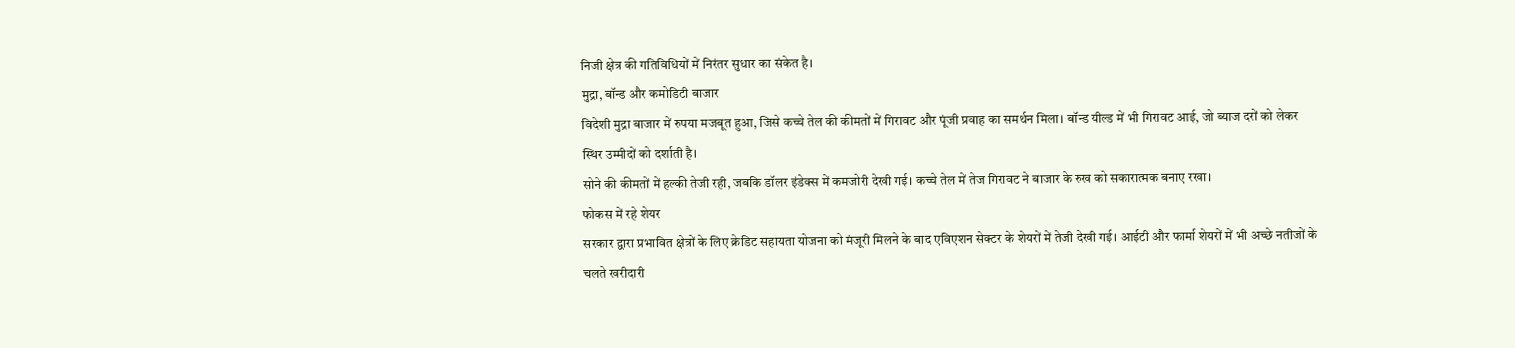निजी क्षेत्र की गतिविधियों में निरंतर सुधार का संकेत है।
मुद्रा, बॉन्ड और कमोडिटी बाजार
विदेशी मुद्रा बाजार में रुपया मजबूत हुआ, जिसे कच्चे तेल की कीमतों में गिरावट और पूंजी प्रवाह का समर्थन मिला। बॉन्ड यील्ड में भी गिरावट आई, जो ब्याज दरों को लेकर स्थिर उम्मीदों को दर्शाती है।
सोने की कीमतों में हल्की तेजी रही, जबकि डॉलर इंडेक्स में कमजोरी देखी गई। कच्चे तेल में तेज गिरावट ने बाजार के रुख को सकारात्मक बनाए रखा।
फोकस में रहे शेयर
सरकार द्वारा प्रभावित क्षेत्रों के लिए क्रेडिट सहायता योजना को मंजूरी मिलने के बाद एविएशन सेक्टर के शेयरों में तेजी देखी गई। आईटी और फार्मा शेयरों में भी अच्छे नतीजों के चलते खरीदारी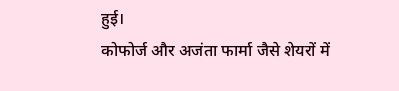हुई।
कोफोर्ज और अजंता फार्मा जैसे शेयरों में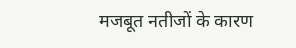मजबूत नतीजों के कारण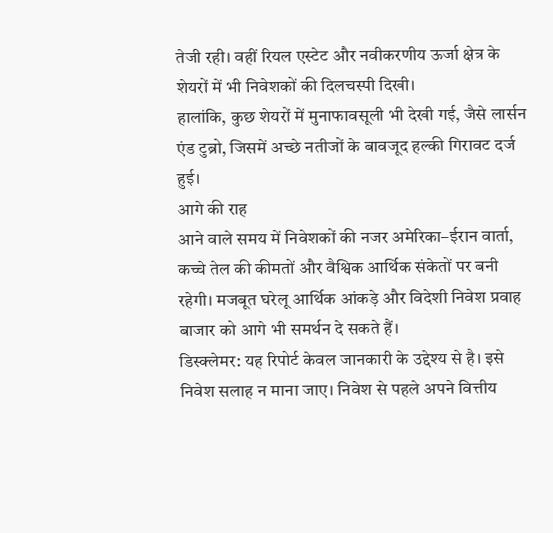तेजी रही। वहीं रियल एस्टेट और नवीकरणीय ऊर्जा क्षेत्र के शेयरों में भी निवेशकों की दिलचस्पी दिखी।
हालांकि, कुछ शेयरों में मुनाफावसूली भी देखी गई, जैसे लार्सन एंड टुब्रो, जिसमें अच्छे नतीजों के बावजूद हल्की गिरावट दर्ज हुई।
आगे की राह
आने वाले समय में निवेशकों की नजर अमेरिका–ईरान वार्ता, कच्चे तेल की कीमतों और वैश्विक आर्थिक संकेतों पर बनी रहेगी। मजबूत घरेलू आर्थिक आंकड़े और विदेशी निवेश प्रवाह बाजार को आगे भी समर्थन दे सकते हैं।
डिस्क्लेमर: यह रिपोर्ट केवल जानकारी के उद्देश्य से है। इसे निवेश सलाह न माना जाए। निवेश से पहले अपने वित्तीय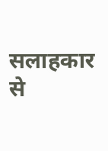सलाहकार से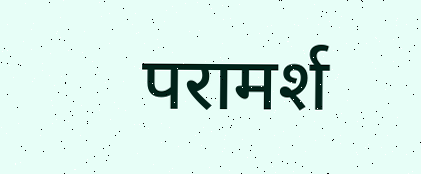परामर्श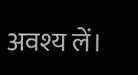अवश्य लें।